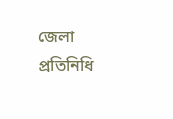জেলা প্রতিনিধি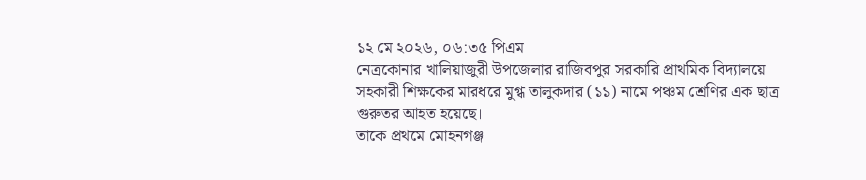১২ মে ২০২৬, ০৬:৩৫ পিএম
নেত্রকোনার খালিয়াজুরী উপজেলার রাজিবপুর সরকারি প্রাথমিক বিদ্যালয়ে সহকারী শিক্ষকের মারধরে মুগ্ধ তালুকদার (১১) নামে পঞ্চম শ্রেণির এক ছাত্র গুরুতর আহত হয়েছে।
তাকে প্রথমে মোহনগঞ্জ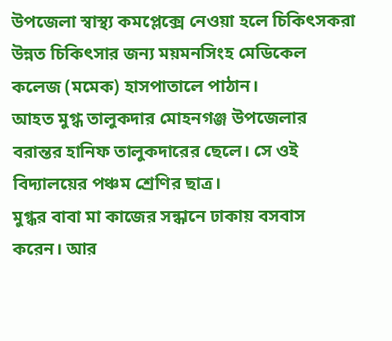উপজেলা স্বাস্থ্য কমপ্লেক্সে নেওয়া হলে চিকিৎসকরা উন্নত চিকিৎসার জন্য ময়মনসিংহ মেডিকেল কলেজ (মমেক) হাসপাতালে পাঠান।
আহত মুগ্ধ তালুকদার মোহনগঞ্জ উপজেলার বরান্তর হানিফ তালুকদারের ছেলে। সে ওই বিদ্যালয়ের পঞ্চম শ্রেণির ছাত্র।
মুগ্ধর বাবা মা কাজের সন্ধানে ঢাকায় বসবাস করেন। আর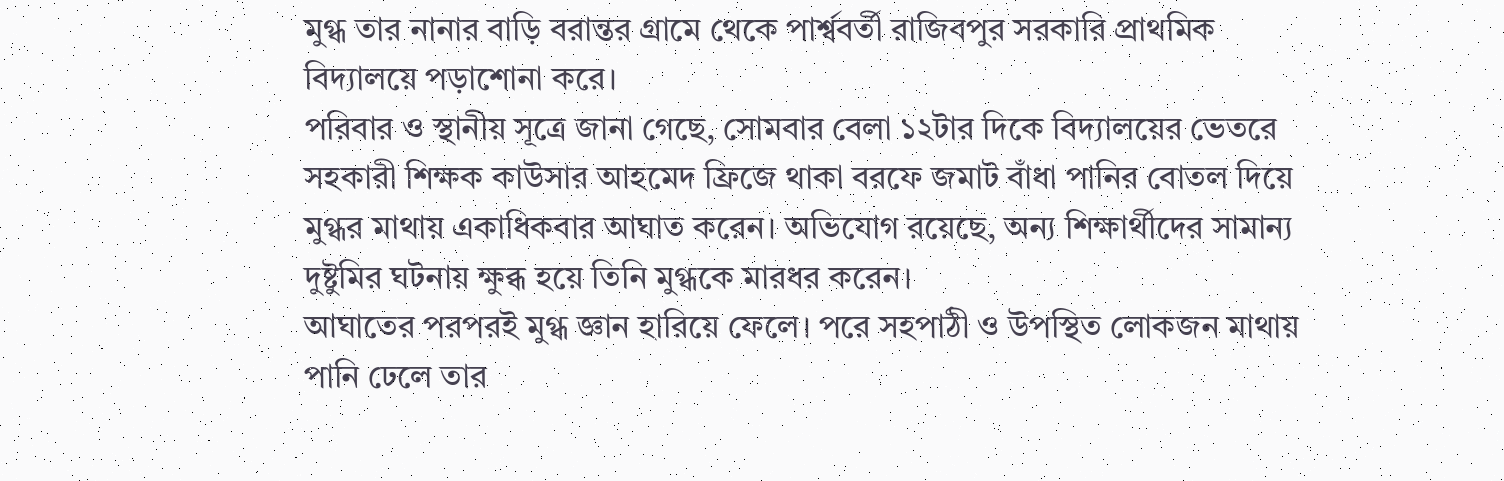মুগ্ধ তার নানার বাড়ি বরান্তর গ্রামে থেকে পার্শ্ববর্তী রাজিবপুর সরকারি প্রাথমিক বিদ্যালয়ে পড়াশোনা করে।
পরিবার ও স্থানীয় সূত্রে জানা গেছে, সোমবার বেলা ১২টার দিকে বিদ্যালয়ের ভেতরে সহকারী শিক্ষক কাউসার আহমেদ ফ্রিজে থাকা বরফে জমাট বাঁধা পানির বোতল দিয়ে মুগ্ধর মাথায় একাধিকবার আঘাত করেন। অভিযোগ রয়েছে, অন্য শিক্ষার্থীদের সামান্য দুষ্টুমির ঘটনায় ক্ষুব্ধ হয়ে তিনি মুগ্ধকে মারধর করেন।
আঘাতের পরপরই মুগ্ধ জ্ঞান হারিয়ে ফেলে। পরে সহপাঠী ও উপস্থিত লোকজন মাথায় পানি ঢেলে তার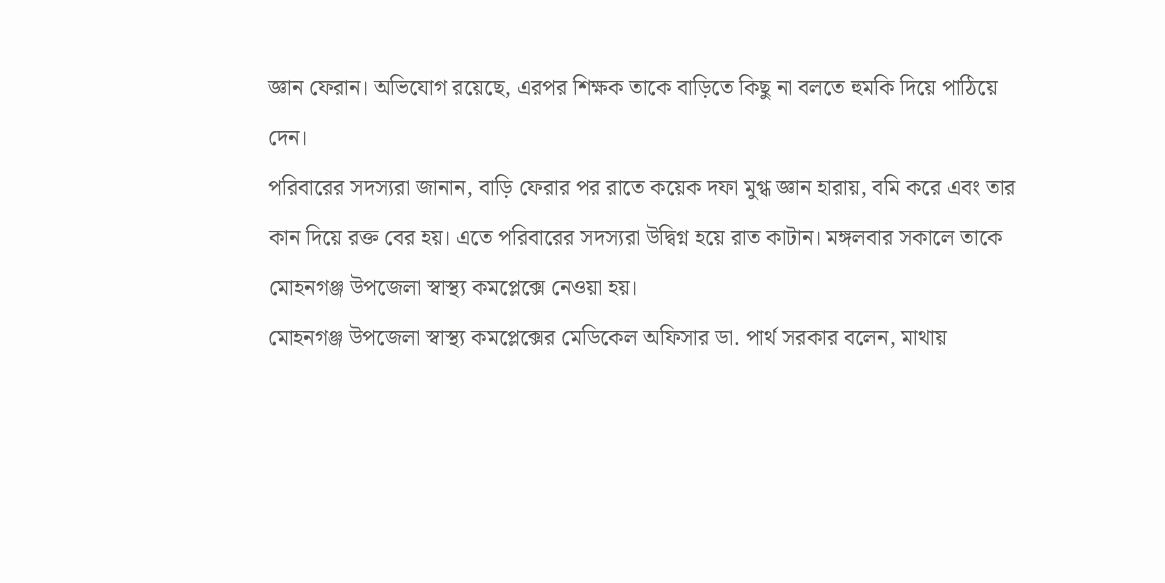জ্ঞান ফেরান। অভিযোগ রয়েছে, এরপর শিক্ষক তাকে বাড়িতে কিছু না বলতে হুমকি দিয়ে পাঠিয়ে দেন।
পরিবারের সদস্যরা জানান, বাড়ি ফেরার পর রাতে কয়েক দফা মুগ্ধ জ্ঞান হারায়, বমি করে এবং তার কান দিয়ে রক্ত বের হয়। এতে পরিবারের সদস্যরা উদ্বিগ্ন হয়ে রাত কাটান। মঙ্গলবার সকালে তাকে মোহনগঞ্জ উপজেলা স্বাস্থ্য কমপ্লেক্সে নেওয়া হয়।
মোহনগঞ্জ উপজেলা স্বাস্থ্য কমপ্লেক্সের মেডিকেল অফিসার ডা. পার্থ সরকার বলেন, মাথায়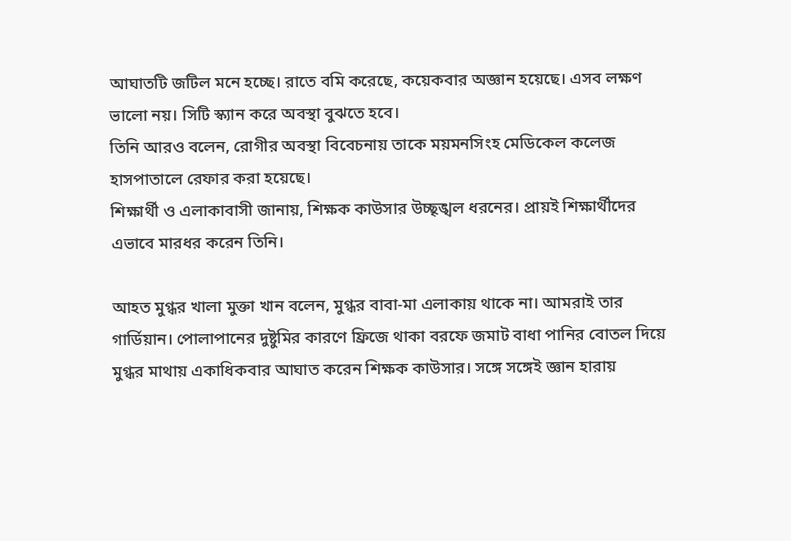আঘাতটি জটিল মনে হচ্ছে। রাতে বমি করেছে, কয়েকবার অজ্ঞান হয়েছে। এসব লক্ষণ ভালো নয়। সিটি স্ক্যান করে অবস্থা বুঝতে হবে।
তিনি আরও বলেন, রোগীর অবস্থা বিবেচনায় তাকে ময়মনসিংহ মেডিকেল কলেজ হাসপাতালে রেফার করা হয়েছে।
শিক্ষার্থী ও এলাকাবাসী জানায়, শিক্ষক কাউসার উচ্ছৃঙ্খল ধরনের। প্রায়ই শিক্ষার্থীদের এভাবে মারধর করেন তিনি।

আহত মুগ্ধর খালা মুক্তা খান বলেন, মুগ্ধর বাবা-মা এলাকায় থাকে না। আমরাই তার গার্ডিয়ান। পোলাপানের দুষ্টুমির কারণে ফ্রিজে থাকা বরফে জমাট বাধা পানির বোতল দিয়ে মুগ্ধর মাথায় একাধিকবার আঘাত করেন শিক্ষক কাউসার। সঙ্গে সঙ্গেই জ্ঞান হারায়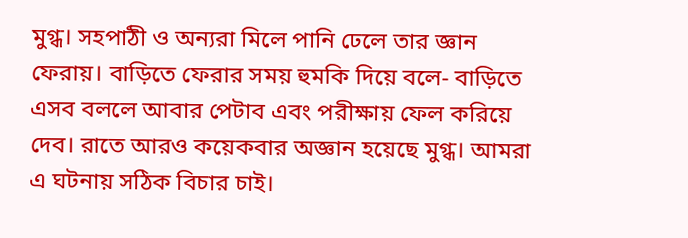মুগ্ধ। সহপাঠী ও অন্যরা মিলে পানি ঢেলে তার জ্ঞান ফেরায়। বাড়িতে ফেরার সময় হুমকি দিয়ে বলে- বাড়িতে এসব বললে আবার পেটাব এবং পরীক্ষায় ফেল করিয়ে দেব। রাতে আরও কয়েকবার অজ্ঞান হয়েছে মুগ্ধ। আমরা এ ঘটনায় সঠিক বিচার চাই।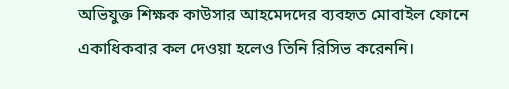অভিযুক্ত শিক্ষক কাউসার আহমেদদের ব্যবহৃত মোবাইল ফোনে একাধিকবার কল দেওয়া হলেও তিনি রিসিভ করেননি।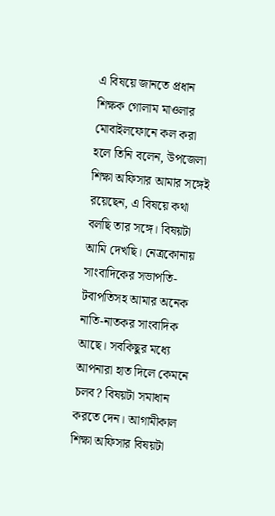এ বিষয়ে জানতে প্রধান শিক্ষক গোলাম মাওলার মোবাইলফোনে কল করা হলে তিনি বলেন, উপজেলা শিক্ষা অফিসার আমার সঙ্গেই রয়েছেন, এ বিষয়ে কথা বলছি তার সঙ্গে। বিষয়টা আমি দেখছি। নেত্রকোনায় সাংবাদিকের সভাপতি-টবাপতিসহ আমার অনেক নাতি-নাতকর সাংবাদিক আছে। সবকিছুর মধ্যে আপনারা হাত দিলে কেমনে চলব? বিষয়টা সমাধান করতে দেন। আগামীকাল শিক্ষা অফিসার বিষয়টা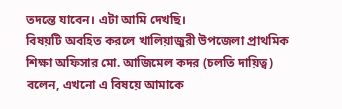তদন্তে যাবেন। এটা আমি দেখছি।
বিষয়টি অবহিত করলে খালিয়াজুরী উপজেলা প্রাথমিক শিক্ষা অফিসার মো. আজিমেল কদর (চলতি দায়িত্ব) বলেন, এখনো এ বিষয়ে আমাকে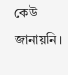কেউ জানায়নি।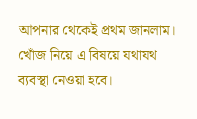আপনার থেকেই প্রথম জানলাম। খোঁজ নিয়ে এ বিষয়ে যথাযথ ব্যবস্থা নেওয়া হবে।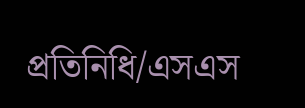প্রতিনিধি/এসএস